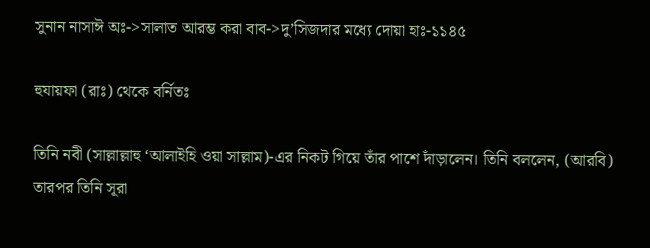সুনান নাসাঈ অঃ->সালাত আরম্ভ করা বাব->দু’সিজদার মধ্যে দোয়া হাঃ-১১৪৫

হুযায়ফা (রাঃ) থেকে বর্নিতঃ

তিনি নবী (সাল্লাল্লাহু ‘আলাইহি ওয়া সাল্লাম)-এর নিকট গিয়ে তাঁর পাশে দাঁড়ালেন। তিনি বললেন, (আরবি) তারপর তিনি সূরা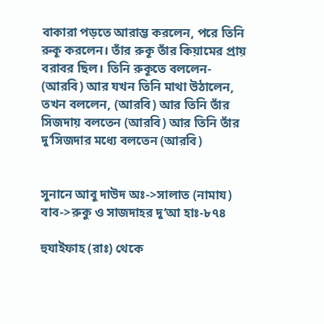বাকারা পড়তে আরাম্ভ করলেন, পরে তিনি রুকূ করলেন। তাঁর রুকূ তাঁর কিয়ামের প্রায় বরাবর ছিল। তিনি রুকূতে বললেন- (আরবি) আর যখন তিনি মাথা উঠালেন, তখন বললেন, (আরবি) আর তিনি তাঁর সিজদায় বলতেন (আরবি) আর তিনি তাঁর দু’সিজদার মধ্যে বলতেন (আরবি)


সুনানে আবু দাউদ অঃ->সালাত (নামায) বাব->রুকু ও সাজদাহর দু‘আ হাঃ-৮৭৪

হুযাইফাহ (রাঃ) থেকে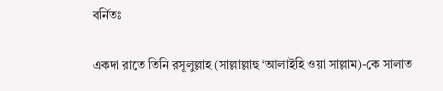বর্নিতঃ

একদা রাতে তিনি রসূলুল্লাহ (সাল্লাল্লাহু ‘আলাইহি ওয়া সাল্লাম)-কে সালাত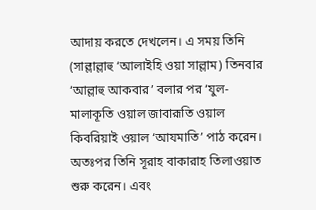আদায় করতে দেখলেন। এ সময় তিনি (সাল্লাল্লাহু ‘আলাইহি ওয়া সাল্লাম) তিনবার ‘আল্লাহু আকবার’ বলার পর ‘যুল-মালাকূতি ওয়াল জাবারূতি ওয়াল কিবরিয়াই ওয়াল ‘আযমাতি’ পাঠ করেন। অতঃপর তিনি সূরাহ বাকারাহ তিলাওয়াত শুরু করেন। এবং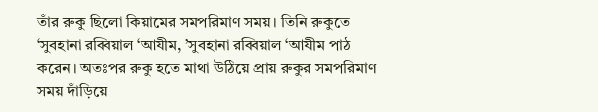তাঁর রুকু ছিলো কিয়ামের সমপরিমাণ সময়। তিনি রুকুতে ‘সুবহানা রব্বিয়াল ‘আযীম, ’সুবহানা রব্বিয়াল ‘আযীম পাঠ করেন। অতঃপর রুকু হতে মাথা উঠিয়ে প্রায় রুকুর সমপরিমাণ সময় দাঁড়িয়ে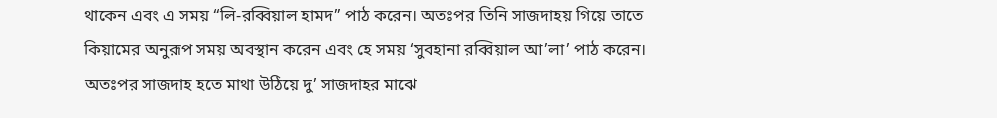থাকেন এবং এ সময় “লি-রব্বিয়াল হামদ” পাঠ করেন। অতঃপর তিনি সাজদাহয় গিয়ে তাতে কিয়ামের অনুরূপ সময় অবস্থান করেন এবং হে সময় ‘সুবহানা রব্বিয়াল আ’লা’ পাঠ করেন। অতঃপর সাজদাহ হতে মাথা উঠিয়ে দু’ সাজদাহর মাঝে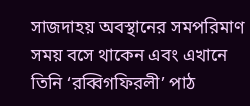সাজদাহয় অবস্থানের সমপরিমাণ সময় বসে থাকেন এবং এখানে তিনি ‘রব্বিগফিরলী’ পাঠ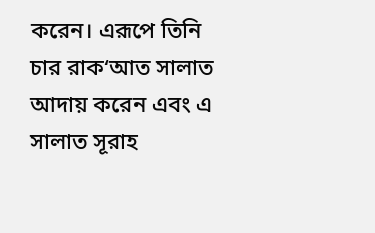করেন। এরূপে তিনি চার রাক‘আত সালাত আদায় করেন এবং এ সালাত সূরাহ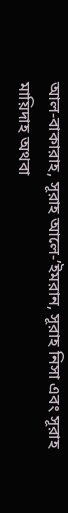আল-বাকারাহ, সূরাহ আলে-’ইমরান, সূরাহ নিসা এবং সূরাহ মায়িদাহ অথবা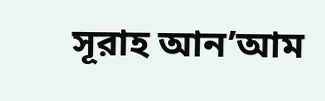সূরাহ আন’আম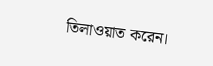তিলাওয়াত করেন।